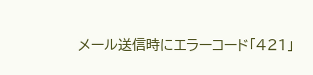メール送信時にエラーコード「421」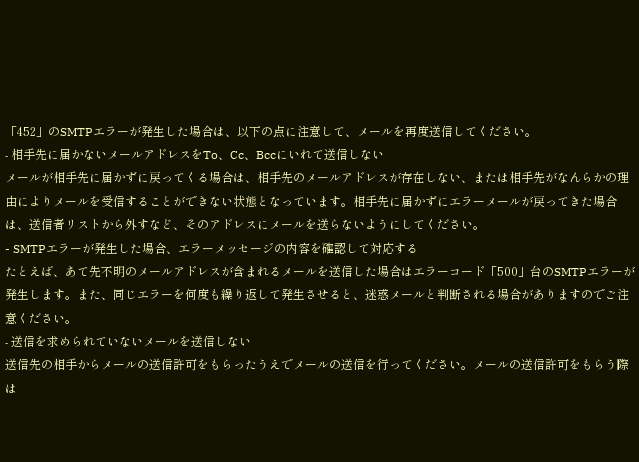「452」のSMTPエラーが発生した場合は、以下の点に注意して、メールを再度送信してください。
- 相手先に届かないメールアドレスをTo、Cc、Bccにいれて送信しない
メールが相手先に届かずに戻ってくる場合は、相手先のメールアドレスが存在しない、または相手先がなんらかの理由によりメールを受信することができない状態となっています。相手先に届かずにエラーメールが戻ってきた場合は、送信者リストから外すなど、そのアドレスにメールを送らないようにしてください。
- SMTPエラーが発生した場合、エラーメッセージの内容を確認して対応する
たとえば、あて先不明のメールアドレスが含まれるメールを送信した場合はエラーコード「500」台のSMTPエラーが発生します。また、同じエラーを何度も繰り返して発生させると、迷惑メールと判断される場合がありますのでご注意ください。
- 送信を求められていないメールを送信しない
送信先の相手からメールの送信許可をもらったうえでメールの送信を行ってください。メールの送信許可をもらう際は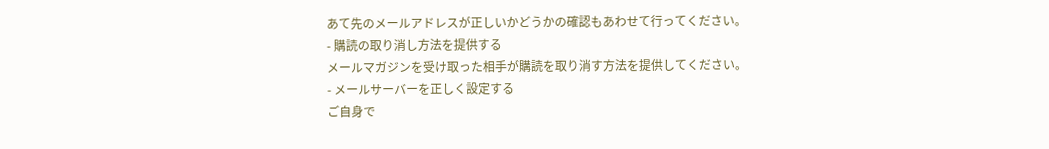あて先のメールアドレスが正しいかどうかの確認もあわせて行ってください。
- 購読の取り消し方法を提供する
メールマガジンを受け取った相手が購読を取り消す方法を提供してください。
- メールサーバーを正しく設定する
ご自身で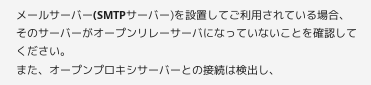メールサーバー(SMTPサーバー)を設置してご利用されている場合、そのサーバーがオープンリレーサーバになっていないことを確認してください。
また、オープンプロキシサーバーとの接続は検出し、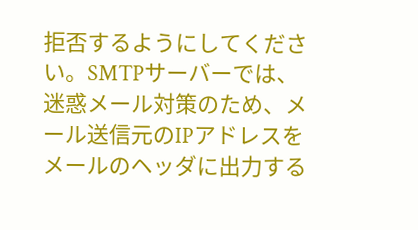拒否するようにしてください。SMTPサーバーでは、迷惑メール対策のため、メール送信元のIPアドレスをメールのヘッダに出力する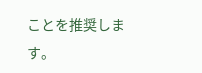ことを推奨します。